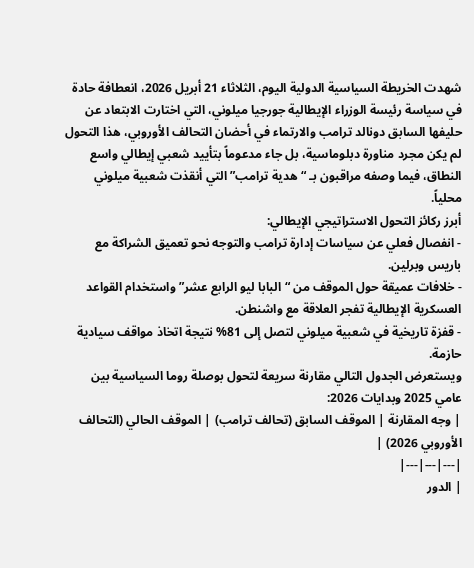شهدت الخريطة السياسية الدولية اليوم، الثلاثاء 21 أبريل 2026، انعطافة حادة في سياسة رئيسة الوزراء الإيطالية جورجيا ميلوني، التي اختارت الابتعاد عن حليفها السابق دونالد ترامب والارتماء في أحضان التحالف الأوروبي، هذا التحول لم يكن مجرد مناورة دبلوماسية، بل جاء مدعوماً بتأييد شعبي إيطالي واسع النطاق، فيما وصفه مراقبون بـ “هدية ترامب” التي أنقذت شعبية ميلوني محلياً.
أبرز ركائز التحول الاستراتيجي الإيطالي:
- انفصال فعلي عن سياسات إدارة ترامب والتوجه نحو تعميق الشراكة مع باريس وبرلين.
- خلافات عميقة حول الموقف من “البابا ليو الرابع عشر” واستخدام القواعد العسكرية الإيطالية تفجر العلاقة مع واشنطن.
- قفزة تاريخية في شعبية ميلوني لتصل إلى 81% نتيجة اتخاذ مواقف سيادية حازمة.
ويستعرض الجدول التالي مقارنة سريعة لتحول بوصلة روما السياسية بين عامي 2025 وبدايات 2026:
| وجه المقارنة | الموقف السابق (تحالف ترامب) | الموقف الحالي (التحالف الأوروبي 2026) |
|---|---|---|
| الدور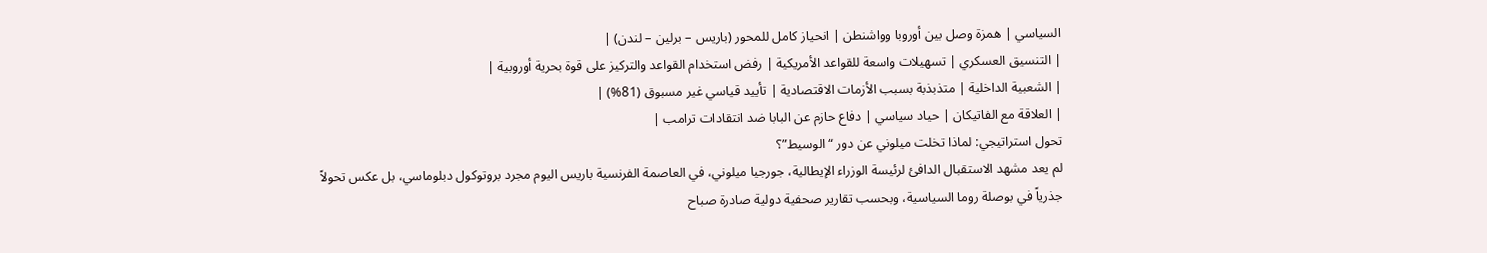السياسي | همزة وصل بين أوروبا وواشنطن | انحياز كامل للمحور (باريس – برلين – لندن) |
| التنسيق العسكري | تسهيلات واسعة للقواعد الأمريكية | رفض استخدام القواعد والتركيز على قوة بحرية أوروبية |
| الشعبية الداخلية | متذبذبة بسبب الأزمات الاقتصادية | تأييد قياسي غير مسبوق (81%) |
| العلاقة مع الفاتيكان | حياد سياسي | دفاع حازم عن البابا ضد انتقادات ترامب |
تحول استراتيجي: لماذا تخلت ميلوني عن دور “الوسيط”؟
لم يعد مشهد الاستقبال الدافئ لرئيسة الوزراء الإيطالية، جورجيا ميلوني، في العاصمة الفرنسية باريس اليوم مجرد بروتوكول دبلوماسي، بل عكس تحولاً جذرياً في بوصلة روما السياسية، وبحسب تقارير صحفية دولية صادرة صباح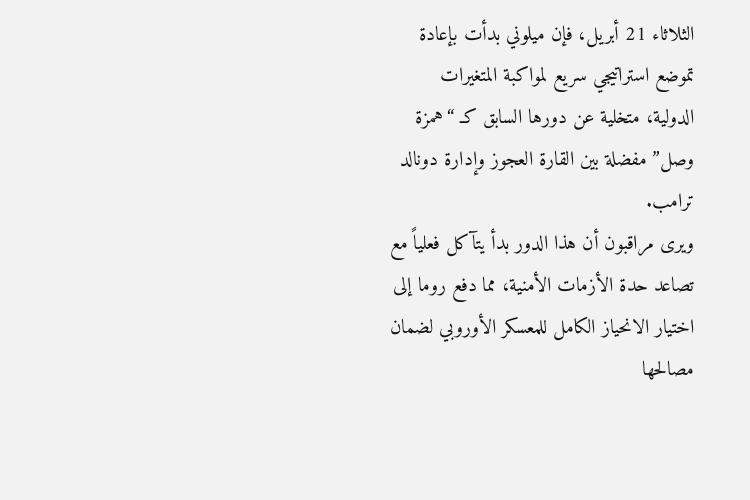الثلاثاء 21 أبريل، فإن ميلوني بدأت بإعادة تموضع استراتيجي سريع لمواكبة المتغيرات الدولية، متخلية عن دورها السابق كـ “همزة وصل” مفضلة بين القارة العجوز وإدارة دونالد ترامب.
ويرى مراقبون أن هذا الدور بدأ يتآكل فعلياً مع تصاعد حدة الأزمات الأمنية، مما دفع روما إلى اختيار الانحياز الكامل للمعسكر الأوروبي لضمان مصالحها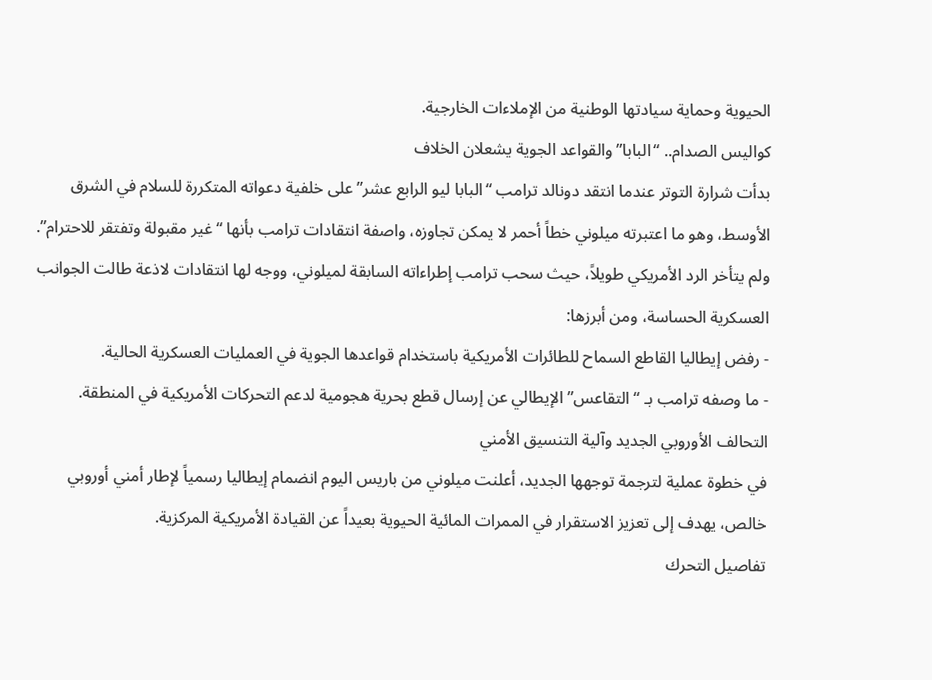الحيوية وحماية سيادتها الوطنية من الإملاءات الخارجية.
كواليس الصدام.. “البابا” والقواعد الجوية يشعلان الخلاف
بدأت شرارة التوتر عندما انتقد دونالد ترامب “البابا ليو الرابع عشر” على خلفية دعواته المتكررة للسلام في الشرق الأوسط، وهو ما اعتبرته ميلوني خطاً أحمر لا يمكن تجاوزه، واصفة انتقادات ترامب بأنها “غير مقبولة وتفتقر للاحترام”.
ولم يتأخر الرد الأمريكي طويلاً، حيث سحب ترامب إطراءاته السابقة لميلوني، ووجه لها انتقادات لاذعة طالت الجوانب العسكرية الحساسة، ومن أبرزها:
- رفض إيطاليا القاطع السماح للطائرات الأمريكية باستخدام قواعدها الجوية في العمليات العسكرية الحالية.
- ما وصفه ترامب بـ “التقاعس” الإيطالي عن إرسال قطع بحرية هجومية لدعم التحركات الأمريكية في المنطقة.
التحالف الأوروبي الجديد وآلية التنسيق الأمني
في خطوة عملية لترجمة توجهها الجديد، أعلنت ميلوني من باريس اليوم انضمام إيطاليا رسمياً لإطار أمني أوروبي خالص، يهدف إلى تعزيز الاستقرار في الممرات المائية الحيوية بعيداً عن القيادة الأمريكية المركزية.
تفاصيل التحرك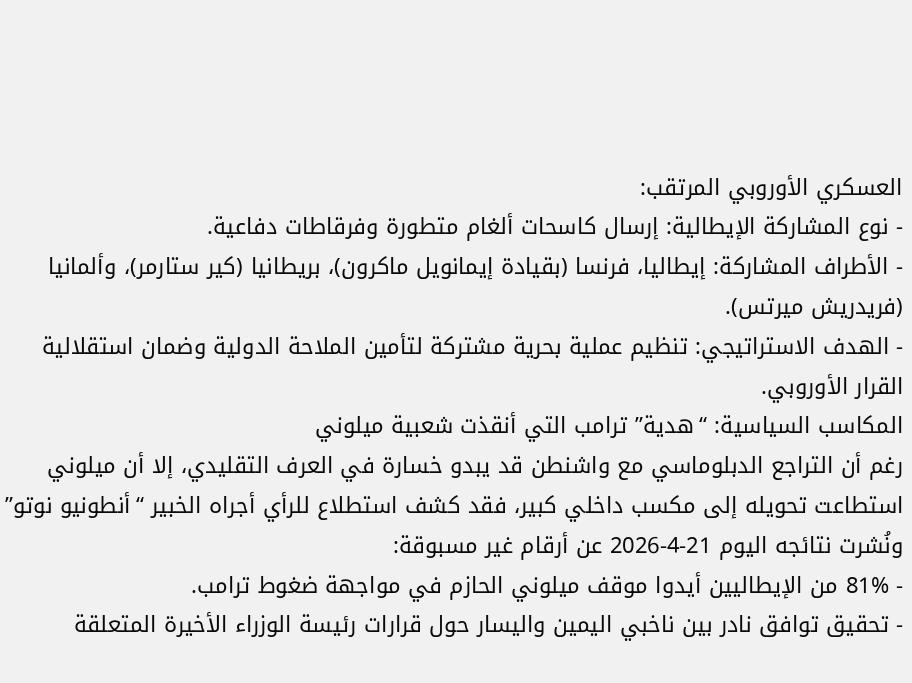العسكري الأوروبي المرتقب:
- نوع المشاركة الإيطالية: إرسال كاسحات ألغام متطورة وفرقاطات دفاعية.
- الأطراف المشاركة: إيطاليا، فرنسا (بقيادة إيمانويل ماكرون)، بريطانيا (كير ستارمر)، وألمانيا (فريدريش ميرتس).
- الهدف الاستراتيجي: تنظيم عملية بحرية مشتركة لتأمين الملاحة الدولية وضمان استقلالية القرار الأوروبي.
المكاسب السياسية: “هدية” ترامب التي أنقذت شعبية ميلوني
رغم أن التراجع الدبلوماسي مع واشنطن قد يبدو خسارة في العرف التقليدي، إلا أن ميلوني استطاعت تحويله إلى مكسب داخلي كبير، فقد كشف استطلاع للرأي أجراه الخبير “أنطونيو نوتو” ونُشرت نتائجه اليوم 21-4-2026 عن أرقام غير مسبوقة:
- 81% من الإيطاليين أيدوا موقف ميلوني الحازم في مواجهة ضغوط ترامب.
- تحقيق توافق نادر بين ناخبي اليمين واليسار حول قرارات رئيسة الوزراء الأخيرة المتعلقة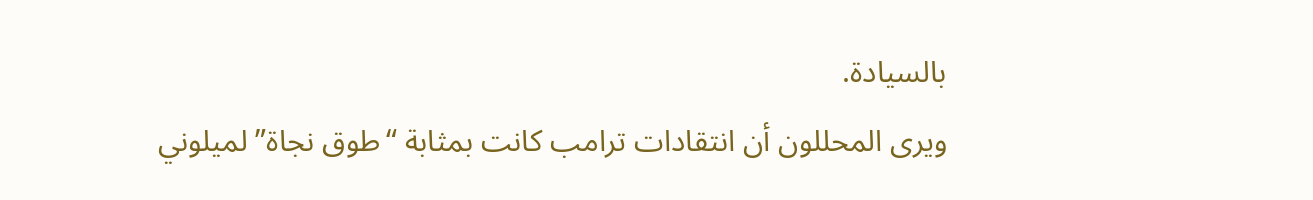بالسيادة.
ويرى المحللون أن انتقادات ترامب كانت بمثابة “طوق نجاة” لميلوني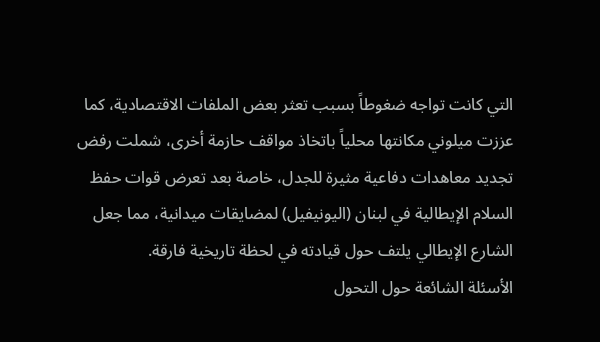التي كانت تواجه ضغوطاً بسبب تعثر بعض الملفات الاقتصادية، كما عززت ميلوني مكانتها محلياً باتخاذ مواقف حازمة أخرى، شملت رفض تجديد معاهدات دفاعية مثيرة للجدل، خاصة بعد تعرض قوات حفظ السلام الإيطالية في لبنان (اليونيفيل) لمضايقات ميدانية، مما جعل الشارع الإيطالي يلتف حول قيادته في لحظة تاريخية فارقة.
الأسئلة الشائعة حول التحول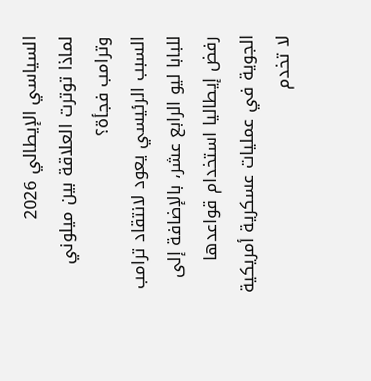السياسي الإيطالي 2026
لماذا توترت العلاقة بين ميلوني وترامب فجأة؟
السبب الرئيسي يعود لانتقاد ترامب للبابا ليو الرابع عشر، بالإضافة إلى رفض إيطاليا استخدام قواعدها الجوية في عمليات عسكرية أمريكية لا تخدم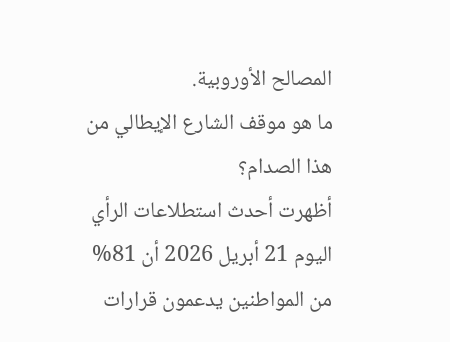المصالح الأوروبية.
ما هو موقف الشارع الإيطالي من هذا الصدام؟
أظهرت أحدث استطلاعات الرأي اليوم 21 أبريل 2026 أن 81% من المواطنين يدعمون قرارات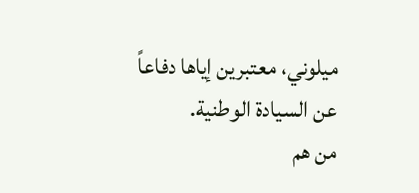ميلوني، معتبرين إياها دفاعاً عن السيادة الوطنية.
من هم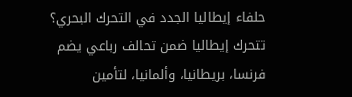حلفاء إيطاليا الجدد في التحرك البحري؟
تتحرك إيطاليا ضمن تحالف رباعي يضم فرنسا، بريطانيا، وألمانيا، لتأمين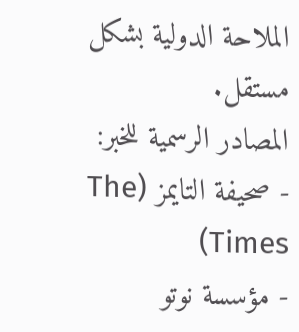الملاحة الدولية بشكل مستقل.
المصادر الرسمية للخبر:
- صحيفة التايمز (The Times)
- مؤسسة نوتو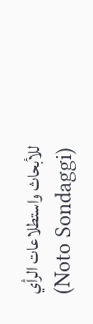للأبحاث واستطلاعات الرأي (Noto Sondaggi)